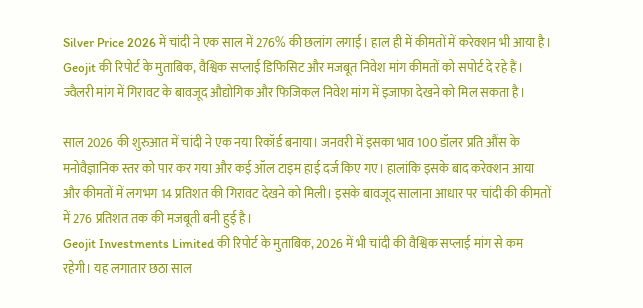Silver Price 2026 में चांदी ने एक साल में 276% की छलांग लगाई। हाल ही में कीमतों में करेक्शन भी आया है। Geojit की रिपोर्ट के मुताबिक, वैश्विक सप्लाई डिफिसिट और मजबूत निवेश मांग कीमतों को सपोर्ट दे रहे हैं। ज्वैलरी मांग में गिरावट के बावजूद औद्योगिक और फिजिकल निवेश मांग में इजाफा देखने को मिल सकता है।

साल 2026 की शुरुआत में चांदी ने एक नया रिकॉर्ड बनाया। जनवरी में इसका भाव 100 डॉलर प्रति औंस के मनोवैज्ञानिक स्तर को पार कर गया और कई ऑल टाइम हाई दर्ज किए गए। हालांकि इसके बाद करेक्शन आया और कीमतों में लगभग 14 प्रतिशत की गिरावट देखने को मिली। इसके बावजूद सालाना आधार पर चांदी की कीमतों में 276 प्रतिशत तक की मजबूती बनी हुई है।
Geojit Investments Limited की रिपोर्ट के मुताबिक, 2026 में भी चांदी की वैश्विक सप्लाई मांग से कम रहेगी। यह लगातार छठा साल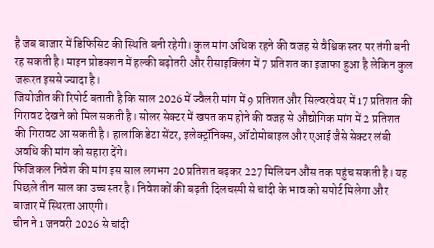है जब बाजार में डिफिसिट की स्थिति बनी रहेगी। कुल मांग अधिक रहने की वजह से वैश्विक स्तर पर तंगी बनी रह सकती है। माइन प्रोडक्शन में हल्की बढ़ोतरी और रीसाइक्लिंग में 7 प्रतिशत का इजाफा हुआ है लेकिन कुल जरूरत इससे ज्यादा है।
जियोजीत की रिपोर्ट बताती है कि साल 2026 में ज्वैलरी मांग में 9 प्रतिशत और सिल्वरवेयर में 17 प्रतिशत की गिरावट देखने को मिल सकती है। सोलर सेक्टर में खपत कम होने की वजह से औद्योगिक मांग में 2 प्रतिशत की गिरावट आ सकती है। हालांकि डेटा सेंटर, इलेक्ट्रॉनिक्स, ऑटोमोबाइल और एआई जैसे सेक्टर लंबी अवधि की मांग को सहारा देंगे।
फिजिकल निवेश की मांग इस साल लगभग 20 प्रतिशत बढ़कर 227 मिलियन औंस तक पहुंच सकती है। यह पिछले तीन साल का उच्च स्तर है। निवेशकों की बढ़ती दिलचस्पी से चांदी के भाव को सपोर्ट मिलेगा और बाजार में स्थिरता आएगी।
चीन ने 1 जनवरी 2026 से चांदी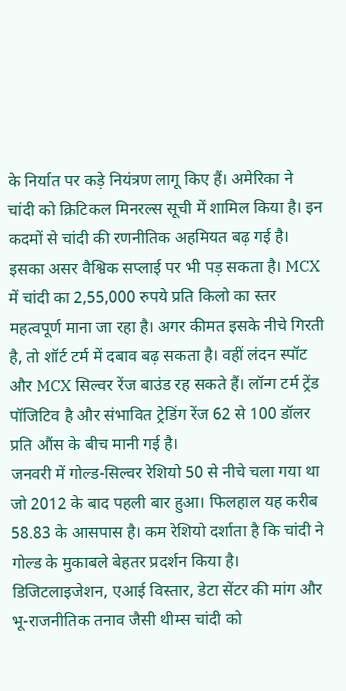के निर्यात पर कड़े नियंत्रण लागू किए हैं। अमेरिका ने चांदी को क्रिटिकल मिनरल्स सूची में शामिल किया है। इन कदमों से चांदी की रणनीतिक अहमियत बढ़ गई है। इसका असर वैश्विक सप्लाई पर भी पड़ सकता है। MCX में चांदी का 2,55,000 रुपये प्रति किलो का स्तर महत्वपूर्ण माना जा रहा है। अगर कीमत इसके नीचे गिरती है, तो शॉर्ट टर्म में दबाव बढ़ सकता है। वहीं लंदन स्पॉट और MCX सिल्वर रेंज बाउंड रह सकते हैं। लॉन्ग टर्म ट्रेंड पॉजिटिव है और संभावित ट्रेडिंग रेंज 62 से 100 डॉलर प्रति औंस के बीच मानी गई है।
जनवरी में गोल्ड-सिल्वर रेशियो 50 से नीचे चला गया था जो 2012 के बाद पहली बार हुआ। फिलहाल यह करीब 58.83 के आसपास है। कम रेशियो दर्शाता है कि चांदी ने गोल्ड के मुकाबले बेहतर प्रदर्शन किया है। डिजिटलाइजेशन, एआई विस्तार, डेटा सेंटर की मांग और भू-राजनीतिक तनाव जैसी थीम्स चांदी को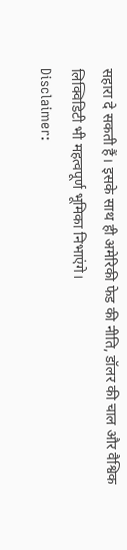सहारा दे सकती हैं। इसके साथ ही अमेरिकी फेड की नीति, डॉलर की चाल और वैश्विक लिक्विडिटी भी महत्वपूर्ण भूमिका निभाएंगे।
Disclaimer: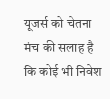यूजर्स को चेतना मंच की सलाह है कि कोई भी निवेश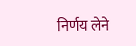निर्णय लेने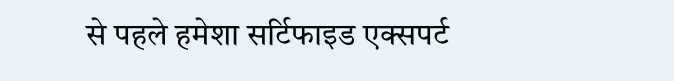से पहले हमेशा सर्टिफाइड एक्सपर्ट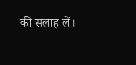की सलाह लें।